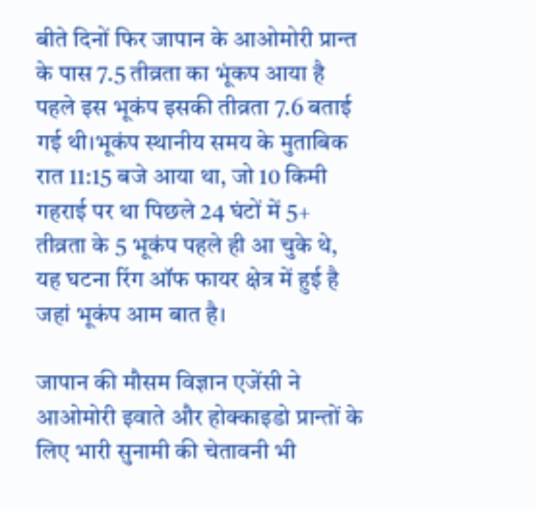बीते दिनों फिर जापान के आओमोरी प्रान्त के पास 7.5 तीव्रता का भूंकप आया है पहले इस भूकंप इसकी तीव्रता 7.6 बताई गई थी।भूकंप स्थानीय समय के मुताबिक रात 11:15 बजे आया था, जो 10 किमी गहराई पर था पिछले 24 घंटों में 5+ तीव्रता के 5 भूकंप पहले ही आ चुके थे, यह घटना रिंग ऑफ फायर क्षेत्र में हुई है जहां भूकंप आम बात है।

जापान की मौसम विज्ञान एजेंसी ने आओमोरी इवाते और होक्काइडो प्रान्तों के लिए भारी सुनामी की चेतावनी भी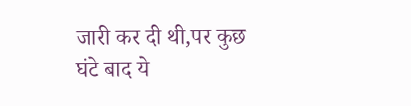जारी कर दी थी,पर कुछ घंटे बाद ये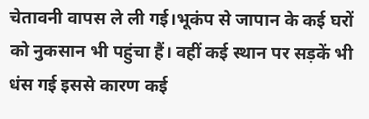चेतावनी वापस ले ली गई।भूकंप से जापान के कई घरों को नुकसान भी पहुंचा हैं। वहीं कई स्थान पर सड़कें भी धंस गई इससे कारण कई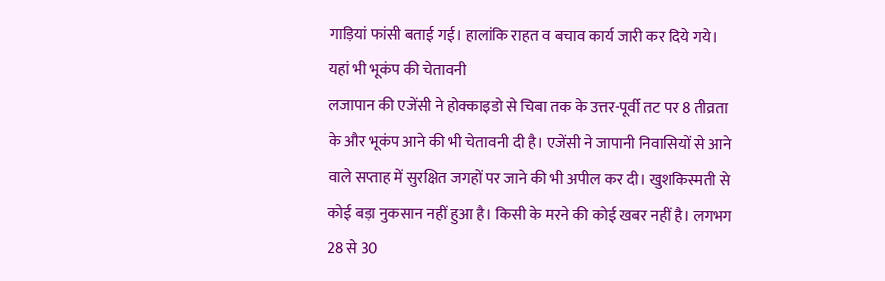गाड़ियां फांसी बताई गई। हालांकि राहत व बचाव कार्य जारी कर दिये गये।
यहां भी भूकंप की चेतावनी
लजापान की एजेंसी ने होक्काइडो से चिबा तक के उत्तर-पूर्वी तट पर 8 तीव्रता के और भूकंप आने की भी चेतावनी दी है। एजेंसी ने जापानी निवासियों से आने वाले सप्ताह में सुरक्षित जगहों पर जाने की भी अपील कर दी। खुशकिस्मती से कोई बड़ा नुकसान नहीं हुआ है। किसी के मरने की कोई खबर नहीं है। लगभग 28 से 30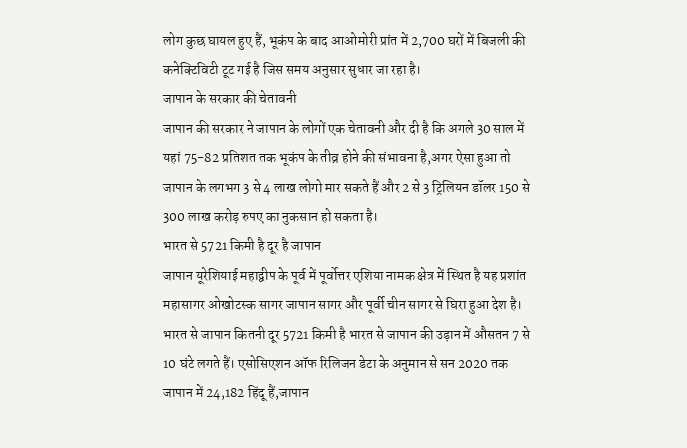लोग कुछ घायल हुए हैं, भूकंप के बाद आओमोरी प्रांत में 2,700 घरों में बिजली की कनेक्टिविटी टूट गई है जिस समय अनुसार सुधार जा रहा है।
जापान के सरकार की चेतावनी
जापान की सरकार ने जापान के लोगों एक चेतावनी और दी है कि अगले 30 साल में यहां 75-82 प्रतिशत तक भूकंप के तीव्र होने की संभावना है,अगर ऐसा हुआ तो जापान के लगभग 3 से 4 लाख लोगो मार सकते हैं और 2 से 3 ट्रिलियन डॉलर 150 से 300 लाख करोड़ रुपए का नुकसान हो सकता है।
भारत से 5721 किमी है दूर है जापान
जापान यूरेशियाई महाद्वीप के पूर्व में पूर्वोत्तर एशिया नामक क्षेत्र में स्थित है यह प्रशांत महासागर ओखोटस्क सागर जापान सागर और पूर्वी चीन सागर से घिरा हुआ देश है। भारत से जापान कितनी दूर 5721 किमी है भारत से जापान की उड़ान में औसतन 7 से 10 घंटे लगते हैं। एसोसिएशन ऑफ रिलिजन डेटा के अनुमान से सन 2020 तक जापान में 24,182 हिंदू हैं,जापान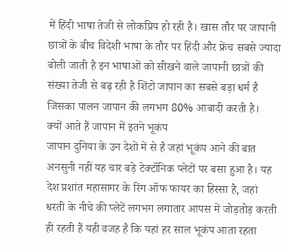में हिंदी भाषा तेजी से लोकप्रिय हो रही है। खास तौर पर जापानी छात्रों के बीच विदेशी भाषा के तौर पर हिंदी और फ्रेंच सबसे ज्यादा बोली जाती है इन भाषाओं को सीखने वाले जापानी छात्रों की संख्या तेजी से बढ़ रही है शिंटो जापान का सबसे बड़ा धर्म है जिसका पालन जापान की लगभग 80% आबादी करती है।
क्यों आते हैं जापान में इतने भूकंप
जापान दुनिया के उन देशों में से है जहां भूकंप आने की बात अनसुनी नहीं यह चार बड़े टेक्टॉनिक प्लेटों पर बसा हुआ है। यह देश प्रशांत महासागर के रिंग ऑफ फायर का हिस्सा है, जहां धरती के नीचे की प्लेटें लगभग लगातार आपस में जोड़तोड़ करती ही रहती हैं यही वजह है कि यहां हर साल भूकंप आता रहता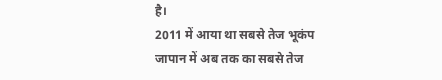है।
2011 में आया था सबसे तेज भूकंप
जापान में अब तक का सबसे तेज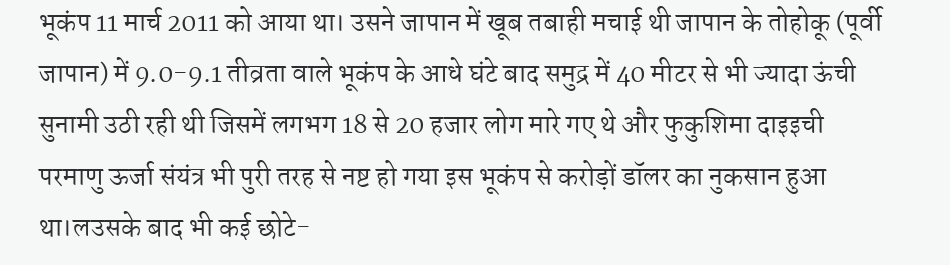भूकंप 11 मार्च 2011 को आया था। उसने जापान में खूब तबाही मचाई थी जापान के तोहोकू (पूर्वी जापान) में 9.0-9.1 तीव्रता वाले भूकंप के आधे घंटे बाद समुद्र में 40 मीटर से भी ज्यादा ऊंची सुनामी उठी रही थी जिसमें लगभग 18 से 20 हजार लोग मारे गए थे और फुकुशिमा दाइइची परमाणु ऊर्जा संयंत्र भी पुरी तरह से नष्ट हो गया इस भूकंप से करोड़ों डॉलर का नुकसान हुआ था।लउसके बाद भी कई छोटे-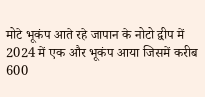मोटे भूकंप आते रहे जापान के नोटो द्वीप में 2024 में एक और भूकंप आया जिसमें करीब 600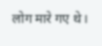लोग मारे गए थे।